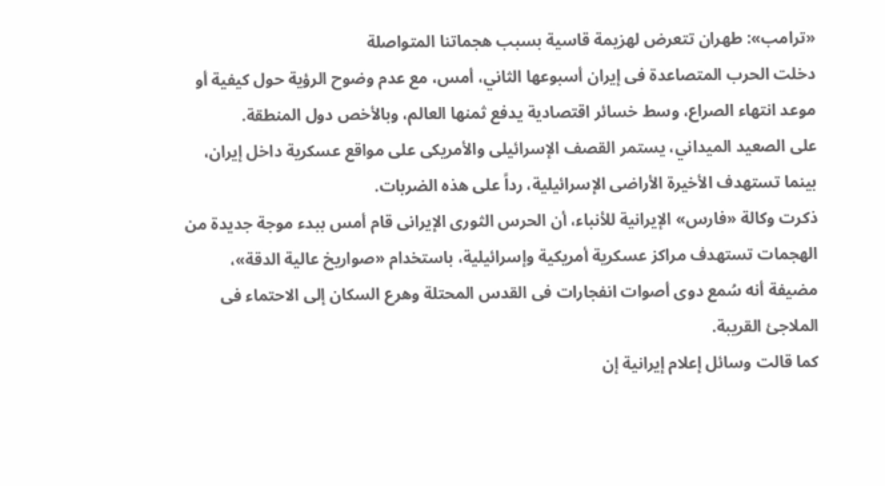«ترامب»: طهران تتعرض لهزيمة قاسية بسبب هجماتنا المتواصلة
دخلت الحرب المتصاعدة فى إيران أسبوعها الثاني، أمس، مع عدم وضوح الرؤية حول كيفية أو موعد انتهاء الصراع، وسط خسائر اقتصادية يدفع ثمنها العالم، وبالأخص دول المنطقة.
على الصعيد الميداني، يستمر القصف الإسرائيلى والأمريكى على مواقع عسكرية داخل إيران، بينما تستهدف الأخيرة الأراضى الإسرائيلية، رداً على هذه الضربات.
ذكرت وكالة «فارس» الإيرانية للأنباء، أن الحرس الثورى الإيرانى قام أمس ببدء موجة جديدة من الهجمات تستهدف مراكز عسكرية أمريكية وإسرائيلية، باستخدام «صواريخ عالية الدقة»، مضيفة أنه سُمع دوى أصوات انفجارات فى القدس المحتلة وهرع السكان إلى الاحتماء فى الملاجئ القريبة.
كما قالت وسائل إعلام إيرانية إن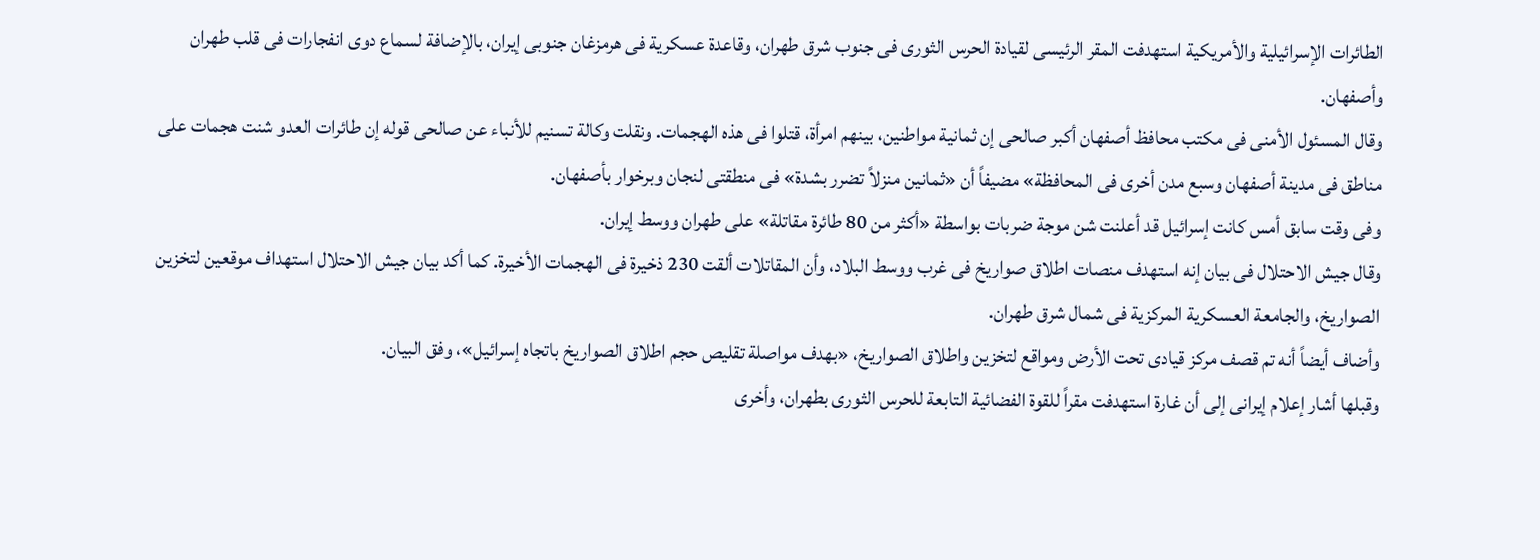الطائرات الإسرائيلية والأمريكية استهدفت المقر الرئيسى لقيادة الحرس الثورى فى جنوب شرق طهران، وقاعدة عسكرية فى هرمزغان جنوبى إيران، بالإضافة لسماع دوى انفجارات فى قلب طهران وأصفهان.
وقال المسئول الأمنى فى مكتب محافظ أصفهان أكبر صالحى إن ثمانية مواطنين، بينهم امرأة، قتلوا فى هذه الهجمات. ونقلت وكالة تسنيم للأنباء عن صالحى قوله إن طائرات العدو شنت هجمات على مناطق فى مدينة أصفهان وسبع مدن أخرى فى المحافظة» مضيفاً أن «ثمانين منزلاً تضرر بشدة» فى منطقتى لنجان وبرخوار بأصفهان.
وفى وقت سابق أمس كانت إسرائيل قد أعلنت شن موجة ضربات بواسطة «أكثر من 80 طائرة مقاتلة» على طهران ووسط إيران.
وقال جيش الاحتلال فى بيان إنه استهدف منصات اطلاق صواريخ فى غرب ووسط البلاد، وأن المقاتلات ألقت 230 ذخيرة فى الهجمات الأخيرة. كما أكد بيان جيش الاحتلال استهداف موقعين لتخزين الصواريخ، والجامعة العسكرية المركزية فى شمال شرق طهران.
وأضاف أيضاً أنه تم قصف مركز قيادى تحت الأرض ومواقع لتخزين واطلاق الصواريخ، «بهدف مواصلة تقليص حجم اطلاق الصواريخ باتجاه إسرائيل»، وفق البيان.
وقبلها أشار إعلام إيرانى إلى أن غارة استهدفت مقراً للقوة الفضائية التابعة للحرس الثورى بطهران، وأخرى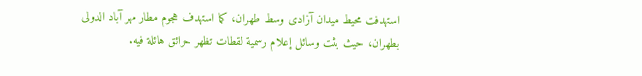استهدفت محيط ميدان آزادى وسط طهران، كما استهدف هجوم مطار مهر آباد الدولى بطهران، حيث بثت وسائل إعلام رسمية لقطات تظهر حرائق هائلة فيه.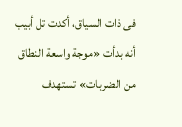فى ذات السياق، أكدت تل أبيب أنه بدأت «موجة واسعة النطاق من الضربات» تستهدف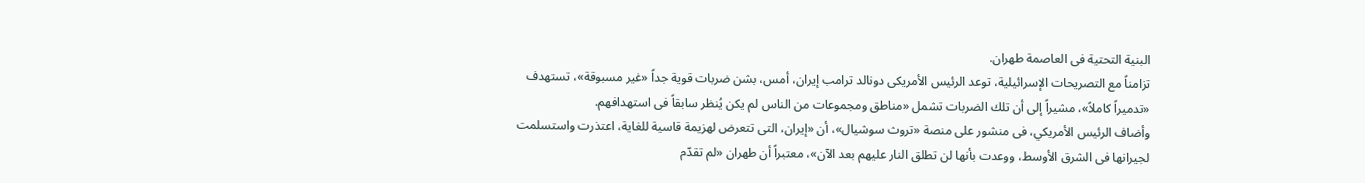البنية التحتية فى العاصمة طهران.
تزامناً مع التصريحات الإسرائيلية، توعد الرئيس الأمريكى دونالد ترامب إيران، أمس، بشن ضربات قوية جداً «غير مسبوقة»، تستهدف «تدميراً كاملاً»، مشيراً إلى أن تلك الضربات تشمل «مناطق ومجموعات من الناس لم يكن يُنظر سابقاً فى استهدافهم.
وأضاف الرئيس الأمريكي، فى منشور على منصة «تروث سوشيال»، أن «إيران، التى تتعرض لهزيمة قاسية للغاية، اعتذرت واستسلمت لجيرانها فى الشرق الأوسط، ووعدت بأنها لن تطلق النار عليهم بعد الآن»، معتبراً أن طهران «لم تقدّم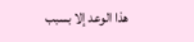هذا الوعد إلا بسبب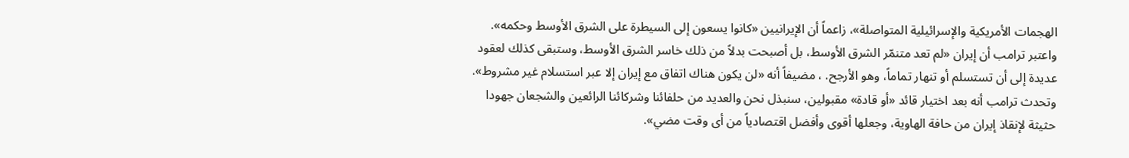الهجمات الأمريكية والإسرائيلية المتواصلة»، زاعماً أن الإيرانيين «كانوا يسعون إلى السيطرة على الشرق الأوسط وحكمه».
واعتبر ترامب أن إيران «لم تعد متنمّر الشرق الأوسط، بل أصبحت بدلاً من ذلك خاسر الشرق الأوسط، وستبقى كذلك لعقود عديدة إلى أن تستسلم أو تنهار تماماً، وهو الأرجح. ، مضيفاً أنه «لن يكون هناك اتفاق مع إيران إلا عبر استسلام غير مشروط».
وتحدث ترامب أنه بعد اختيار قائد «أو قادة» مقبولين، سنبذل نحن والعديد من حلفائنا وشركائنا الرائعين والشجعان جهودا حثيثة لإنقاذ إيران من حافة الهاوية، وجعلها أقوى وأفضل اقتصادياً من أى وقت مضي».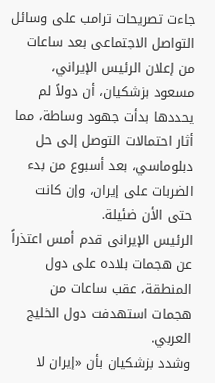جاءت تصريحات ترامب على وسائل التواصل الاجتماعى بعد ساعات من إعلان الرئيس الإيراني، مسعود بزشكيان، أن دولاً لم يحددها بدأت جهود وساطة، مما أثار احتمالات التوصل إلى حل دبلوماسي، بعد أسبوع من بدء الضربات على إيران، وإن كانت حتى الأن ضئيلة.
الرئيس الإيرانى قدم أمس اعتذراً عن هجمات بلاده على دول المنطقة، عقب ساعات من هجمات استهدفت دول الخليج العربي.
وشدد بزشكيان بأن «إيران لا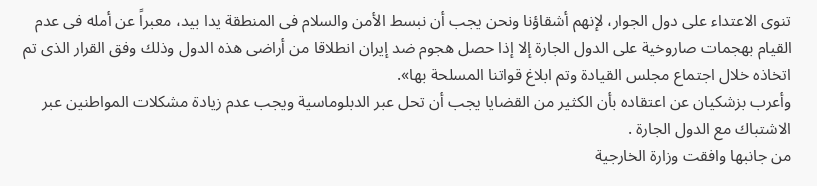تنوى الاعتداء على دول الجوار، لإنهم أشقاؤنا ونحن يجب أن نبسط الأمن والسلام فى المنطقة يدا بيد، معبراً عن أمله فى عدم القيام بهجمات صاروخية على الدول الجارة إلا إذا حصل هجوم ضد إيران انطلاقا من أراضى هذه الدول وذلك وفق القرار الذى تم اتخاذه خلال اجتماع مجلس القيادة وتم ابلاغ قواتنا المسلحة بها».
وأعرب بزشكيان عن اعتقاده بأن الكثير من القضايا يجب أن تحل عبر الدبلوماسية ويجب عدم زيادة مشكلات المواطنين عبر الاشتباك مع الدول الجارة .
من جانبها وافقت وزارة الخارجية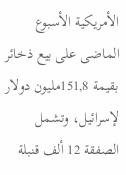الأمريكية الأسبوع الماضى على بيع ذخائر بقيمة 151,8مليون دولار لإسرائيل، وتشمل الصفقة 12 ألف قنبلة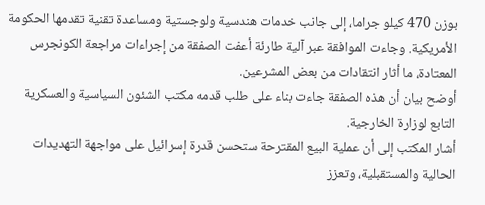بوزن 470 كيلو جراما، إلى جانب خدمات هندسية ولوجستية ومساعدة تقنية تقدمها الحكومة الأمريكية. وجاءت الموافقة عبر آلية طارئة أعفت الصفقة من إجراءات مراجعة الكونجرس المعتادة، ما أثار انتقادات من بعض المشرعين.
أوضح بيان أن هذه الصفقة جاءت بناء على طلب قدمه مكتب الشئون السياسية والعسكرية التابع لوزارة الخارجية.
أشار المكتب إلى أن عملية البيع المقترحة ستحسن قدرة إسرائيل على مواجهة التهديدات الحالية والمستقبلية، وتعزز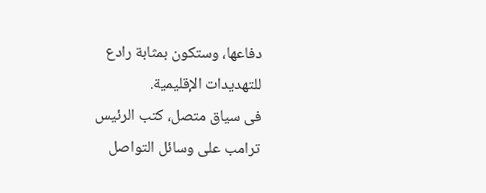دفاعها، وستكون بمثابة رادع للتهديدات الإقليمية.
فى سياق متصل، كتب الرئيس ترامب على وسائل التواصل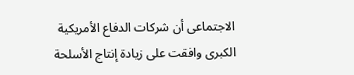الاجتماعى أن شركات الدفاع الأمريكية الكبرى وافقت على زيادة إنتاج الأسلحة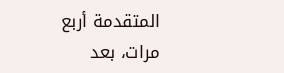المتقدمة أربع مرات، بعد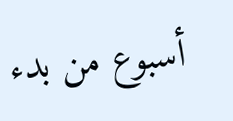أسبوع من بدء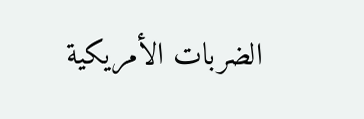الضربات الأمريكية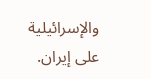والإسرائيلية على إيران.